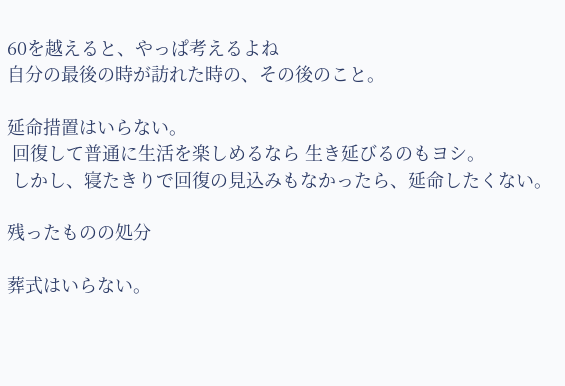60を越えると、やっぱ考えるよね
自分の最後の時が訪れた時の、その後のこと。

延命措置はいらない。
 回復して普通に生活を楽しめるなら 生き延びるのもヨシ。
 しかし、寝たきりで回復の見込みもなかったら、延命したくない。

残ったものの処分

葬式はいらない。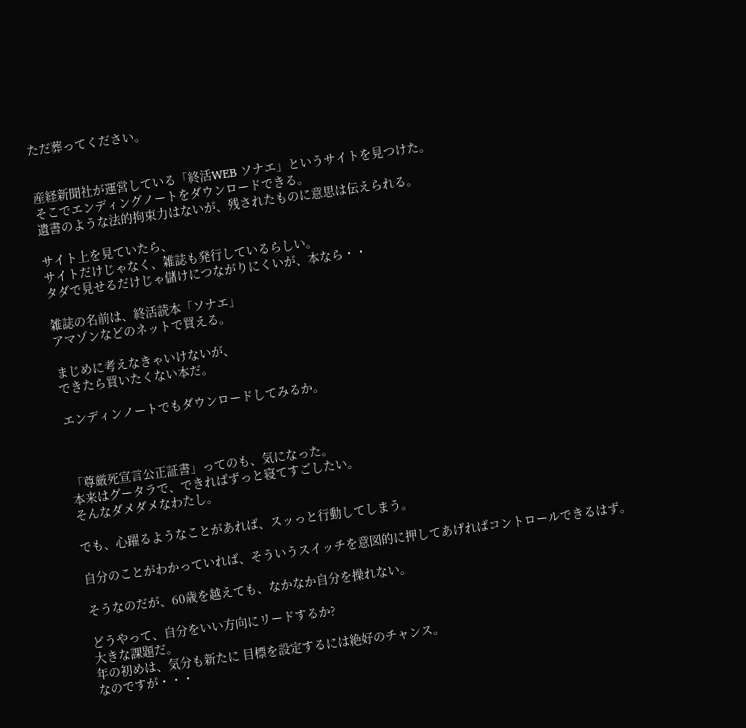ただ葬ってください。


産経新聞社が運営している「終活WEB ソナエ」というサイトを見つけた。
そこでエンディングノートをダウンロードできる。
遺書のような法的拘束力はないが、残されたものに意思は伝えられる。

サイト上を見ていたら、
サイトだけじゃなく、雑誌も発行しているらしい。
タダで見せるだけじゃ儲けにつながりにくいが、本なら・・

雑誌の名前は、終活読本「ソナエ」
アマゾンなどのネットで買える。

まじめに考えなきゃいけないが、
できたら買いたくない本だ。

エンディンノートでもダウンロードしてみるか。



「尊厳死宣言公正証書」ってのも、気になった。
本来はグータラで、できればずっと寝てすごしたい。
そんなダメダメなわたし。

でも、心躍るようなことがあれば、スッっと行動してしまう。

自分のことがわかっていれば、そういうスイッチを意図的に押してあげればコントロールできるはず。

そうなのだが、60歳を越えても、なかなか自分を操れない。

どうやって、自分をいい方向にリードするか?
大きな課題だ。
年の初めは、気分も新たに 目標を設定するには絶好のチャンス。
なのですが・・・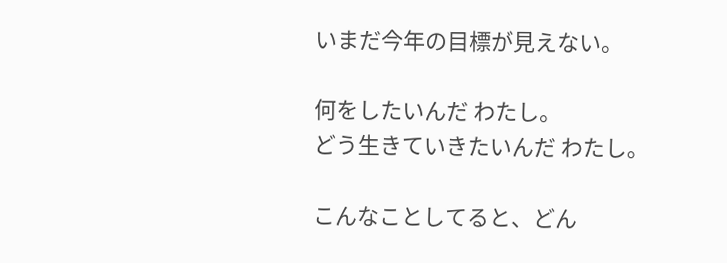いまだ今年の目標が見えない。

何をしたいんだ わたし。
どう生きていきたいんだ わたし。

こんなことしてると、どん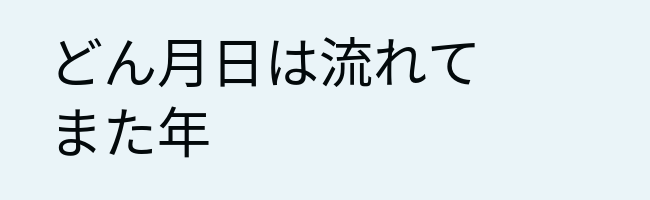どん月日は流れて また年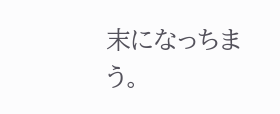末になっちまう。